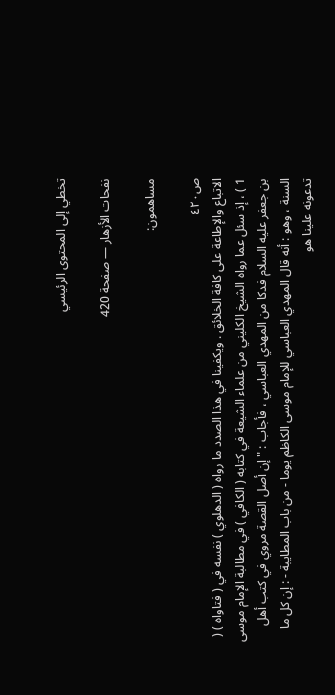تخطي إلى المحتوى الرئيسي

نفحات الأزهار — صفحة 420

مساهمون:

ص٤٢٠
الاتباع والإطاعة على كافة الخلائق . ويكفينا في هذا الصدد ما رواه ( الدهلوي ) نفسه في ( فتاواه ) ( 1 ) ، إذ سئل عما رواه الشيخ الكليني من علماء الشيعة في كتابه ( الكافي ) في مطالبة الإمام موسى بن جعفر عليه السلام فدكا من المهدي العباسي ، فأجاب : " إن أصل القصة مروي في كتب أهل السنة ، وهو : أنه قال المهدي العباسي للإمام موسى الكاظم يوما - من باب المطايبة - : إن كل ما تدعونه علينا هو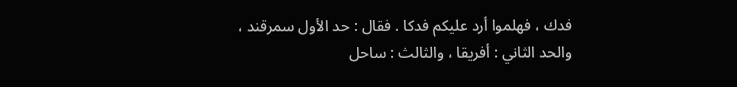فدك ، فهلموا أرد عليكم فدكا . فقال : حد الأول سمرقند ، والحد الثاني : أفريقا ، والثالث : ساحل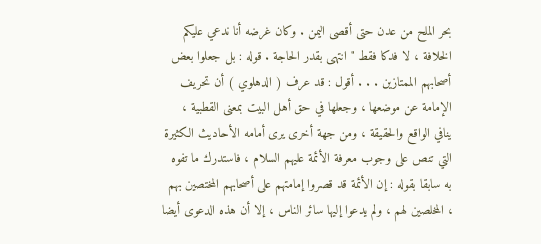بحر الملح من عدن حتى أقصى اليمن . وكان غرضه أنا ندعي عليكم الخلافة ، لا فدكا فقط " انتهى بقدر الحاجة . قوله : بل جعلوا بعض أصحابهم الممتازين . . . أقول : قد عرف ( الدهلوي ) أن تحريف الإمامة عن موضعها ، وجعلها في حق أهل البيت بمعنى القطبية ، ينافي الواقع والحقيقة ، ومن جهة أخرى يرى أمامه الأحاديث الكثيرة التي تنص على وجوب معرفة الأئمة عليهم السلام ، فاستدرك ما تفوه به سابقا بقوله : إن الأئمة قد قصروا إمامتهم على أصحابهم المختصين بهم ، المخلصين لهم ، ولم يدعوا إليها سائر الناس ، إلا أن هذه الدعوى أيضا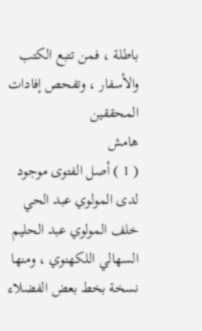باطلة ، فمن تتبع الكتب والأسفار ، وتفحص إفادات المحققين
هامش
( 1 ) أصل الفتوى موجود لدى المولوي عبد الحي خلف المولوي عبد الحليم السهالي اللكهنوي ، ومنها نسخة بخط بعض الفضلاء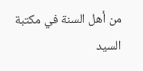من أهل السنة في مكتبة السيد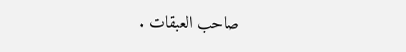صاحب العبقات .